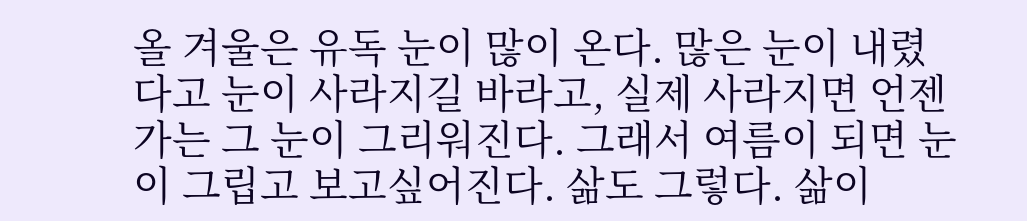올 겨울은 유독 눈이 많이 온다. 많은 눈이 내렸다고 눈이 사라지길 바라고, 실제 사라지면 언젠가는 그 눈이 그리워진다. 그래서 여름이 되면 눈이 그립고 보고싶어진다. 삶도 그렇다. 삶이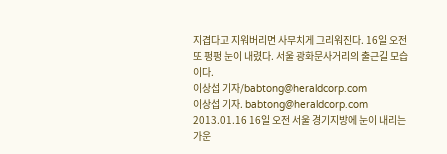지겹다고 지워버리면 사무치게 그리워진다. 16일 오전 또 펑펑 눈이 내렸다. 서울 광화문사거리의 출근길 모습이다.
이상섭 기자/babtong@heraldcorp.com
이상섭 기자. babtong@heraldcorp.com 2013.01.16 16일 오전 서울 경기지방에 눈이 내리는 가운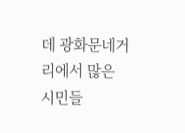데 광화문네거리에서 많은 시민들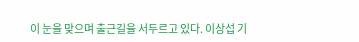이 눈을 맞으며 출근길을 서두르고 있다. 이상섭 기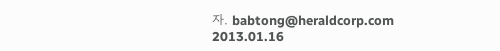자. babtong@heraldcorp.com 2013.01.16